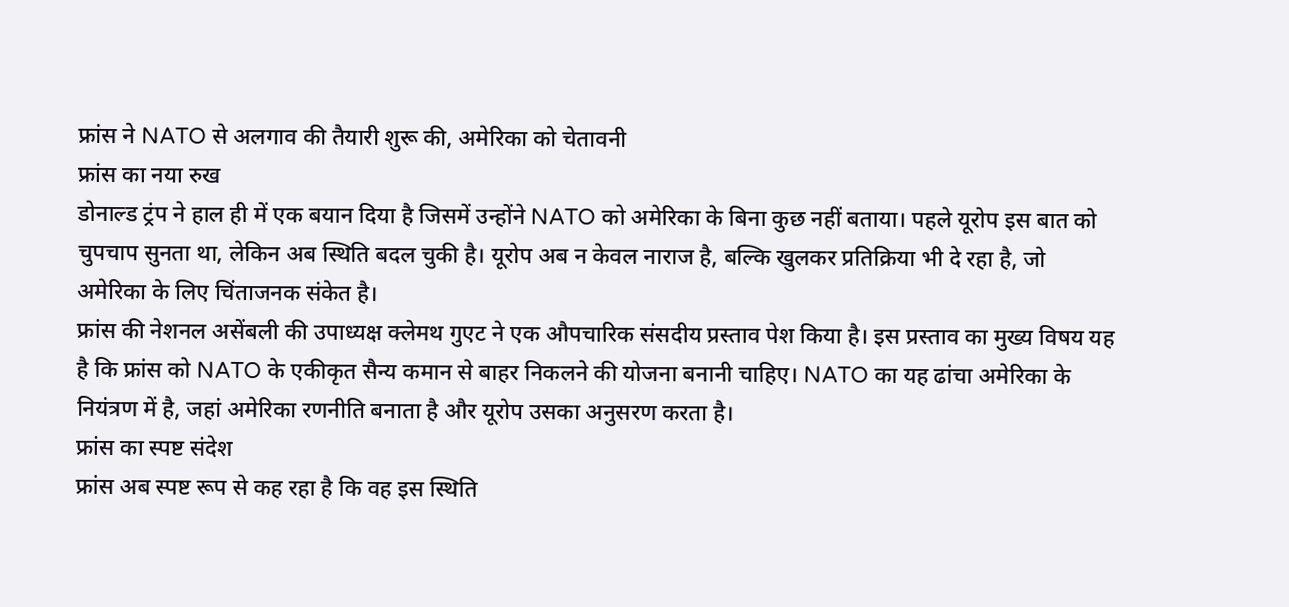फ्रांस ने NATO से अलगाव की तैयारी शुरू की, अमेरिका को चेतावनी
फ्रांस का नया रुख
डोनाल्ड ट्रंप ने हाल ही में एक बयान दिया है जिसमें उन्होंने NATO को अमेरिका के बिना कुछ नहीं बताया। पहले यूरोप इस बात को चुपचाप सुनता था, लेकिन अब स्थिति बदल चुकी है। यूरोप अब न केवल नाराज है, बल्कि खुलकर प्रतिक्रिया भी दे रहा है, जो अमेरिका के लिए चिंताजनक संकेत है।
फ्रांस की नेशनल असेंबली की उपाध्यक्ष क्लेमथ गुएट ने एक औपचारिक संसदीय प्रस्ताव पेश किया है। इस प्रस्ताव का मुख्य विषय यह है कि फ्रांस को NATO के एकीकृत सैन्य कमान से बाहर निकलने की योजना बनानी चाहिए। NATO का यह ढांचा अमेरिका के नियंत्रण में है, जहां अमेरिका रणनीति बनाता है और यूरोप उसका अनुसरण करता है।
फ्रांस का स्पष्ट संदेश
फ्रांस अब स्पष्ट रूप से कह रहा है कि वह इस स्थिति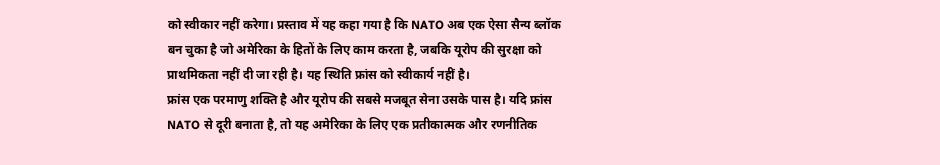को स्वीकार नहीं करेगा। प्रस्ताव में यह कहा गया है कि NATO अब एक ऐसा सैन्य ब्लॉक बन चुका है जो अमेरिका के हितों के लिए काम करता है, जबकि यूरोप की सुरक्षा को प्राथमिकता नहीं दी जा रही है। यह स्थिति फ्रांस को स्वीकार्य नहीं है।
फ्रांस एक परमाणु शक्ति है और यूरोप की सबसे मजबूत सेना उसके पास है। यदि फ्रांस NATO से दूरी बनाता है, तो यह अमेरिका के लिए एक प्रतीकात्मक और रणनीतिक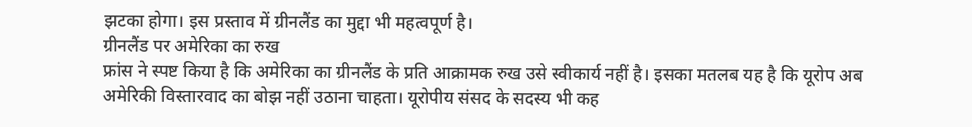झटका होगा। इस प्रस्ताव में ग्रीनलैंड का मुद्दा भी महत्वपूर्ण है।
ग्रीनलैंड पर अमेरिका का रुख
फ्रांस ने स्पष्ट किया है कि अमेरिका का ग्रीनलैंड के प्रति आक्रामक रुख उसे स्वीकार्य नहीं है। इसका मतलब यह है कि यूरोप अब अमेरिकी विस्तारवाद का बोझ नहीं उठाना चाहता। यूरोपीय संसद के सदस्य भी कह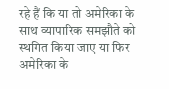रहे हैं कि या तो अमेरिका के साथ व्यापारिक समझौते को स्थगित किया जाए या फिर अमेरिका के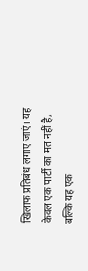खिलाफ प्रतिबंध लगाए जाएं। यह केवल एक पार्टी का मत नहीं है, बल्कि यह एक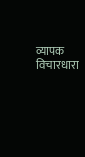व्यापक विचारधारा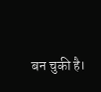बन चुकी है।